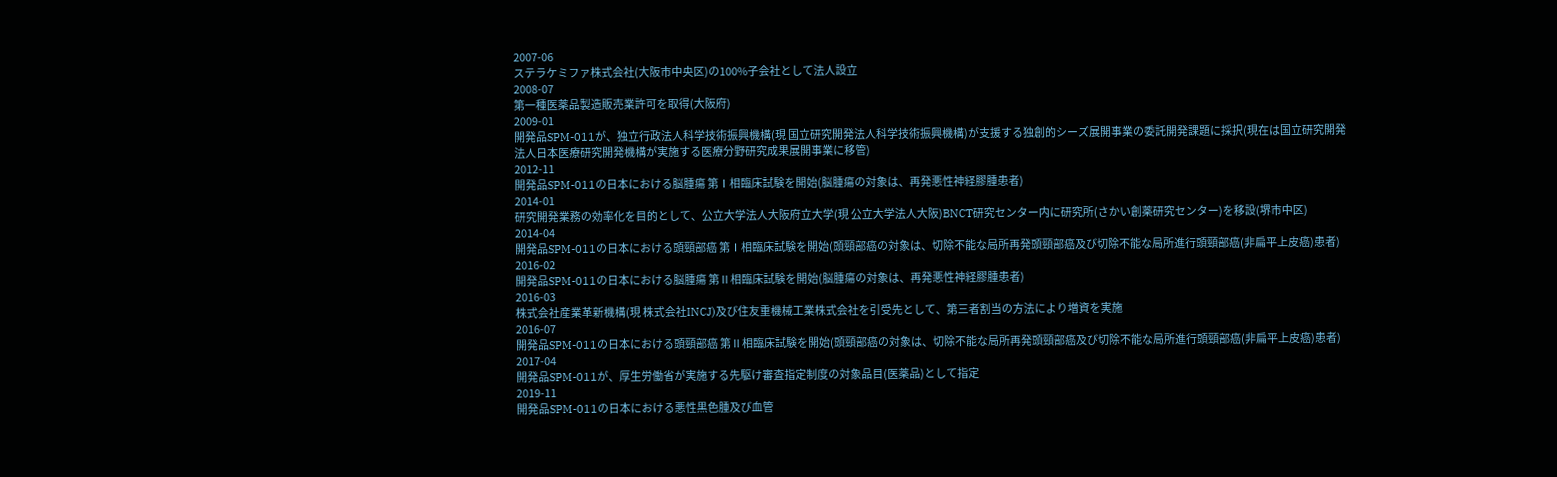2007-06
ステラケミファ株式会社(大阪市中央区)の100%子会社として法人設立
2008-07
第一種医薬品製造販売業許可を取得(大阪府)
2009-01
開発品SPM-011が、独立行政法人科学技術振興機構(現 国立研究開発法人科学技術振興機構)が支援する独創的シーズ展開事業の委託開発課題に採択(現在は国立研究開発法人日本医療研究開発機構が実施する医療分野研究成果展開事業に移管)
2012-11
開発品SPM-011の日本における脳腫瘍 第Ⅰ相臨床試験を開始(脳腫瘍の対象は、再発悪性神経膠腫患者)
2014-01
研究開発業務の効率化を目的として、公立大学法人大阪府立大学(現 公立大学法人大阪)BNCT研究センター内に研究所(さかい創薬研究センター)を移設(堺市中区)
2014-04
開発品SPM-011の日本における頭頸部癌 第Ⅰ相臨床試験を開始(頭頸部癌の対象は、切除不能な局所再発頭頸部癌及び切除不能な局所進行頭頸部癌(非扁平上皮癌)患者)
2016-02
開発品SPM-011の日本における脳腫瘍 第Ⅱ相臨床試験を開始(脳腫瘍の対象は、再発悪性神経膠腫患者)
2016-03
株式会社産業革新機構(現 株式会社INCJ)及び住友重機械工業株式会社を引受先として、第三者割当の方法により増資を実施
2016-07
開発品SPM-011の日本における頭頸部癌 第Ⅱ相臨床試験を開始(頭頸部癌の対象は、切除不能な局所再発頭頸部癌及び切除不能な局所進行頭頸部癌(非扁平上皮癌)患者)
2017-04
開発品SPM-011が、厚生労働省が実施する先駆け審査指定制度の対象品目(医薬品)として指定
2019-11
開発品SPM-011の日本における悪性黒色腫及び血管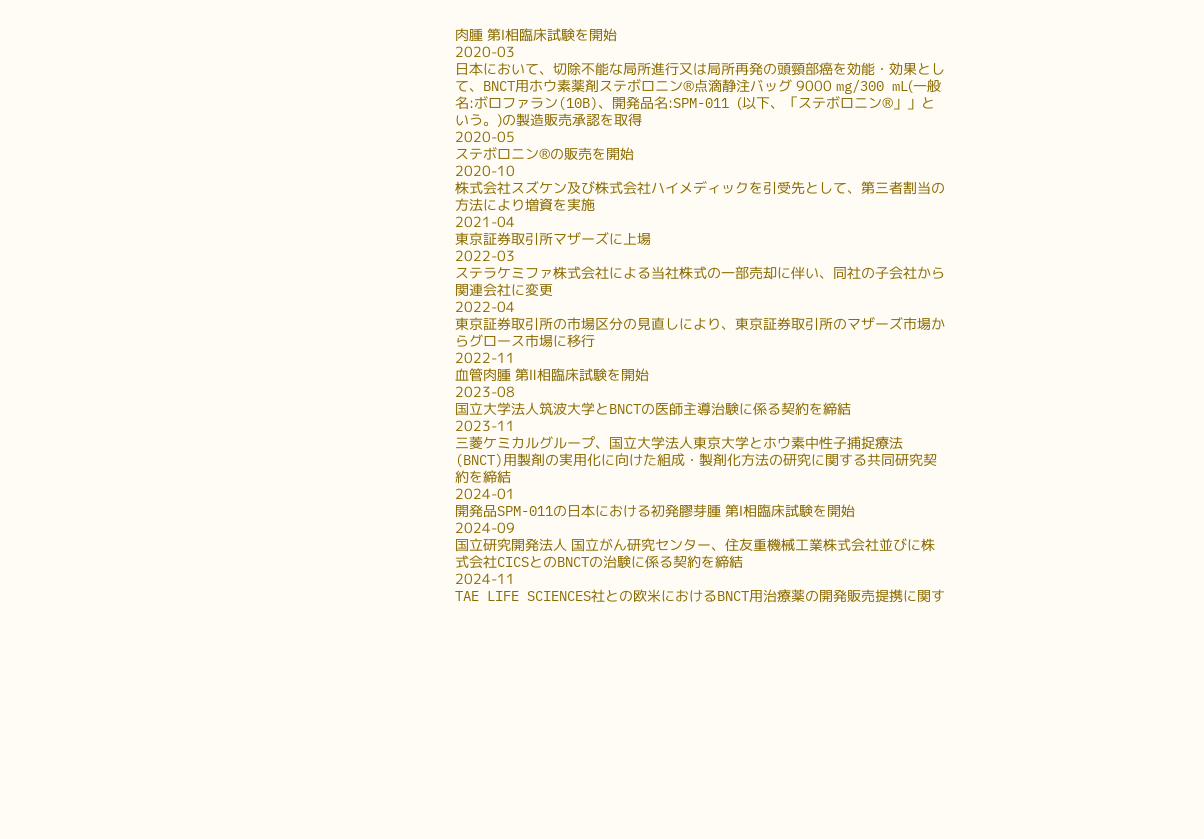肉腫 第Ⅰ相臨床試験を開始
2020-03
日本において、切除不能な局所進行又は局所再発の頭頸部癌を効能・効果として、BNCT用ホウ素薬剤ステボロニン®点滴静注バッグ 9000 mg/300 mL(一般名:ボロファラン(10B)、開発品名:SPM-011 (以下、「ステボロニン®」」という。)の製造販売承認を取得
2020-05
ステボロニン®の販売を開始
2020-10
株式会社スズケン及び株式会社ハイメディックを引受先として、第三者割当の方法により増資を実施
2021-04
東京証券取引所マザーズに上場
2022-03
ステラケミファ株式会社による当社株式の一部売却に伴い、同社の子会社から関連会社に変更
2022-04
東京証券取引所の市場区分の見直しにより、東京証券取引所のマザーズ市場からグロース市場に移行
2022-11
血管肉腫 第Ⅱ相臨床試験を開始
2023-08
国立大学法人筑波大学とBNCTの医師主導治験に係る契約を締結
2023-11
三菱ケミカルグループ、国立大学法人東京大学とホウ素中性子捕捉療法(BNCT)用製剤の実用化に向けた組成・製剤化方法の研究に関する共同研究契約を締結
2024-01
開発品SPM-011の日本における初発膠芽腫 第Ⅰ相臨床試験を開始
2024-09
国立研究開発法人 国立がん研究センター、住友重機械工業株式会社並びに株式会社CICSとのBNCTの治験に係る契約を締結
2024-11
TAE LIFE SCIENCES社との欧米におけるBNCT用治療薬の開発販売提携に関す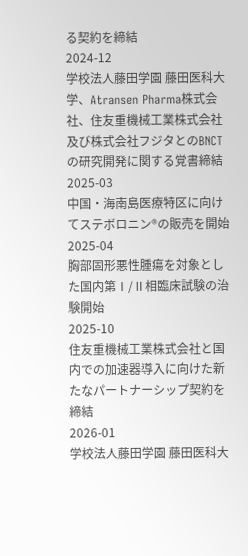る契約を締結
2024-12
学校法人藤田学園 藤田医科大学、Atransen Pharma株式会社、住友重機械工業株式会社及び株式会社フジタとのBNCTの研究開発に関する覚書締結
2025-03
中国・海南島医療特区に向けてステボロニン®の販売を開始
2025-04
胸部固形悪性腫瘍を対象とした国内第Ⅰ/Ⅱ相臨床試験の治験開始
2025-10
住友重機械工業株式会社と国内での加速器導入に向けた新たなパートナーシップ契約を締結
2026-01
学校法人藤田学園 藤田医科大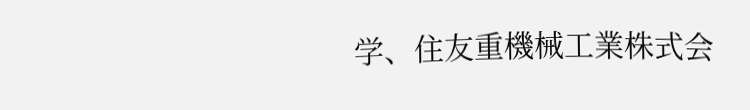学、住友重機械工業株式会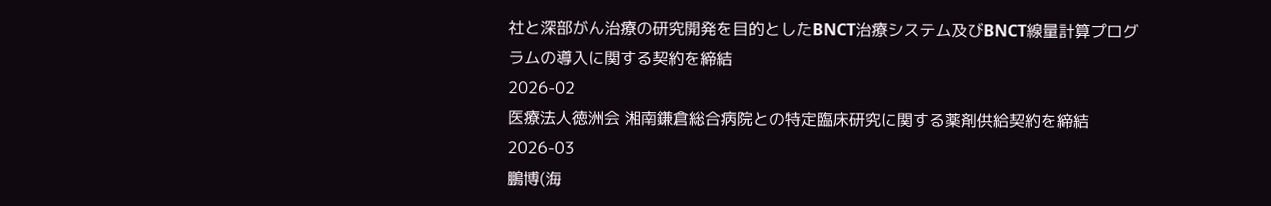社と深部がん治療の研究開発を目的としたBNCT治療システム及びBNCT線量計算プログラムの導入に関する契約を締結
2026-02
医療法人徳洲会 湘南鎌倉総合病院との特定臨床研究に関する薬剤供給契約を締結
2026-03
鵬博(海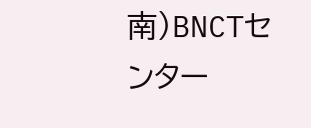南)BNCTセンター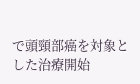で頭頸部癌を対象とした治療開始